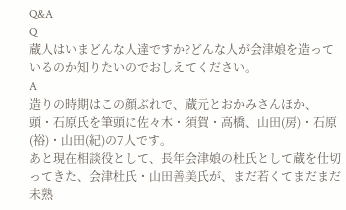Q&A
Q
蔵人はいまどんな人達ですか?どんな人が会津娘を造っているのか知りたいのでおしえてください。
A
造りの時期はこの顔ぶれで、蔵元とおかみさんほか、
頭・石原氏を筆頭に佐々木・須賀・高橋、山田(房)・石原(裕)・山田(紀)の7人です。
あと現在相談役として、長年会津娘の杜氏として蔵を仕切ってきた、会津杜氏・山田善美氏が、まだ若くてまだまだ未熟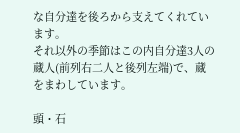な自分達を後ろから支えてくれています。
それ以外の季節はこの内自分達3人の蔵人(前列右二人と後列左端)で、蔵をまわしています。

頭・石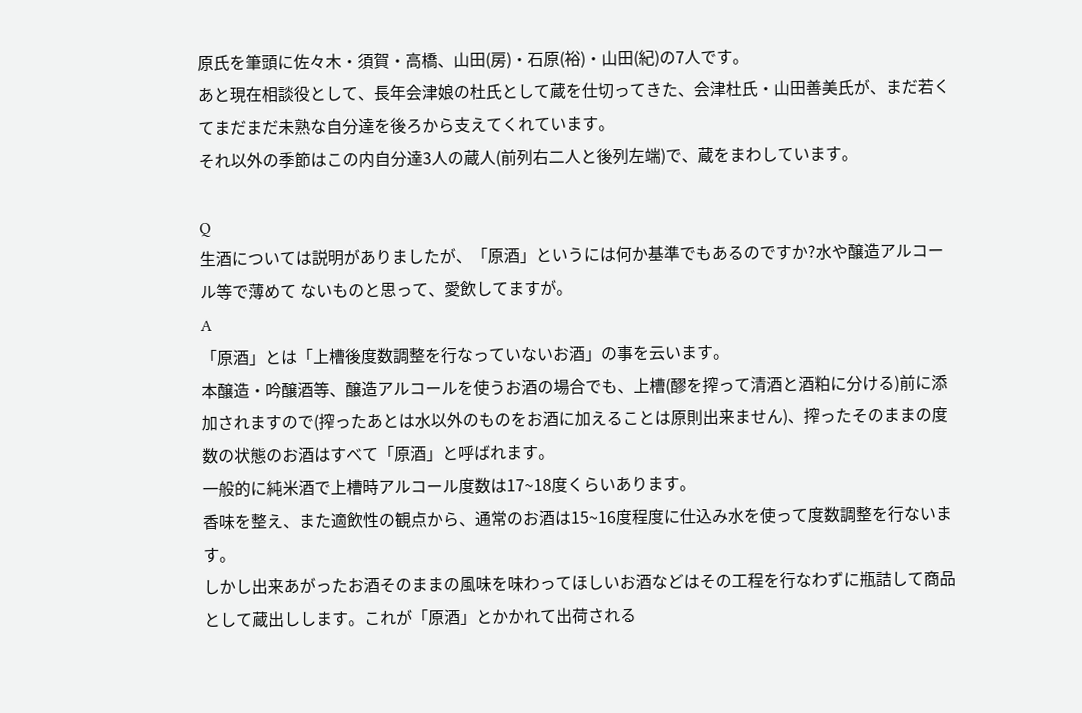原氏を筆頭に佐々木・須賀・高橋、山田(房)・石原(裕)・山田(紀)の7人です。
あと現在相談役として、長年会津娘の杜氏として蔵を仕切ってきた、会津杜氏・山田善美氏が、まだ若くてまだまだ未熟な自分達を後ろから支えてくれています。
それ以外の季節はこの内自分達3人の蔵人(前列右二人と後列左端)で、蔵をまわしています。

Q
生酒については説明がありましたが、「原酒」というには何か基準でもあるのですか?水や醸造アルコール等で薄めて ないものと思って、愛飲してますが。
A
「原酒」とは「上槽後度数調整を行なっていないお酒」の事を云います。
本醸造・吟醸酒等、醸造アルコールを使うお酒の場合でも、上槽(醪を搾って清酒と酒粕に分ける)前に添加されますので(搾ったあとは水以外のものをお酒に加えることは原則出来ません)、搾ったそのままの度数の状態のお酒はすべて「原酒」と呼ばれます。
一般的に純米酒で上槽時アルコール度数は17~18度くらいあります。
香味を整え、また適飲性の観点から、通常のお酒は15~16度程度に仕込み水を使って度数調整を行ないます。
しかし出来あがったお酒そのままの風味を味わってほしいお酒などはその工程を行なわずに瓶詰して商品として蔵出しします。これが「原酒」とかかれて出荷される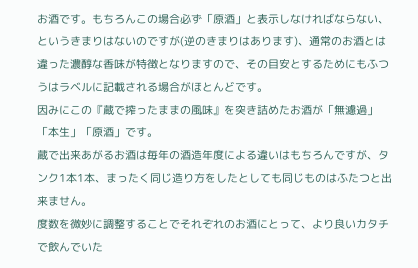お酒です。もちろんこの場合必ず「原酒」と表示しなければならない、というきまりはないのですが(逆のきまりはあります)、通常のお酒とは違った濃醇な香味が特徴となりますので、その目安とするためにもふつうはラベルに記載される場合がほとんどです。
因みにこの『蔵で搾ったままの風味』を突き詰めたお酒が「無濾過」「本生」「原酒」です。
蔵で出来あがるお酒は毎年の酒造年度による違いはもちろんですが、タンク1本1本、まったく同じ造り方をしたとしても同じものはふたつと出来ません。
度数を微妙に調整することでそれぞれのお酒にとって、より良いカタチで飲んでいた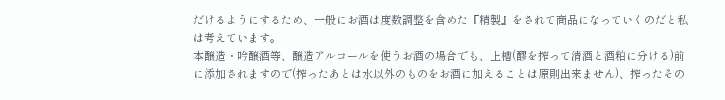だけるようにするため、一般にお酒は度数調整を含めた『精製』をされて商品になっていくのだと私は考えています。
本醸造・吟醸酒等、醸造アルコールを使うお酒の場合でも、上槽(醪を搾って清酒と酒粕に分ける)前に添加されますので(搾ったあとは水以外のものをお酒に加えることは原則出来ません)、搾ったその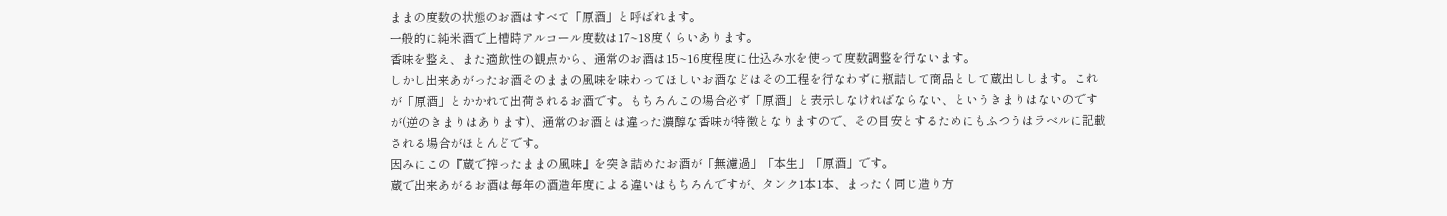ままの度数の状態のお酒はすべて「原酒」と呼ばれます。
一般的に純米酒で上槽時アルコール度数は17~18度くらいあります。
香味を整え、また適飲性の観点から、通常のお酒は15~16度程度に仕込み水を使って度数調整を行ないます。
しかし出来あがったお酒そのままの風味を味わってほしいお酒などはその工程を行なわずに瓶詰して商品として蔵出しします。これが「原酒」とかかれて出荷されるお酒です。もちろんこの場合必ず「原酒」と表示しなければならない、というきまりはないのですが(逆のきまりはあります)、通常のお酒とは違った濃醇な香味が特徴となりますので、その目安とするためにもふつうはラベルに記載される場合がほとんどです。
因みにこの『蔵で搾ったままの風味』を突き詰めたお酒が「無濾過」「本生」「原酒」です。
蔵で出来あがるお酒は毎年の酒造年度による違いはもちろんですが、タンク1本1本、まったく同じ造り方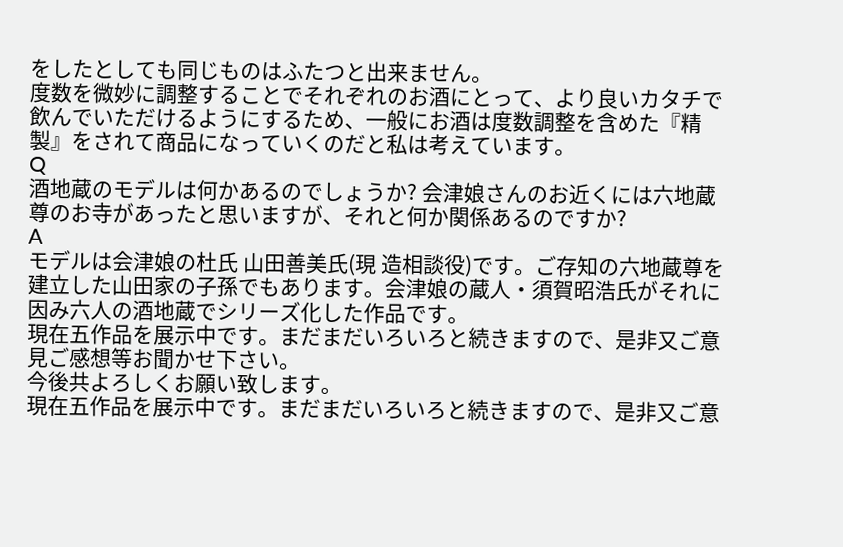をしたとしても同じものはふたつと出来ません。
度数を微妙に調整することでそれぞれのお酒にとって、より良いカタチで飲んでいただけるようにするため、一般にお酒は度数調整を含めた『精製』をされて商品になっていくのだと私は考えています。
Q
酒地蔵のモデルは何かあるのでしょうか? 会津娘さんのお近くには六地蔵尊のお寺があったと思いますが、それと何か関係あるのですか?
A
モデルは会津娘の杜氏 山田善美氏(現 造相談役)です。ご存知の六地蔵尊を建立した山田家の子孫でもあります。会津娘の蔵人・須賀昭浩氏がそれに因み六人の酒地蔵でシリーズ化した作品です。
現在五作品を展示中です。まだまだいろいろと続きますので、是非又ご意見ご感想等お聞かせ下さい。
今後共よろしくお願い致します。
現在五作品を展示中です。まだまだいろいろと続きますので、是非又ご意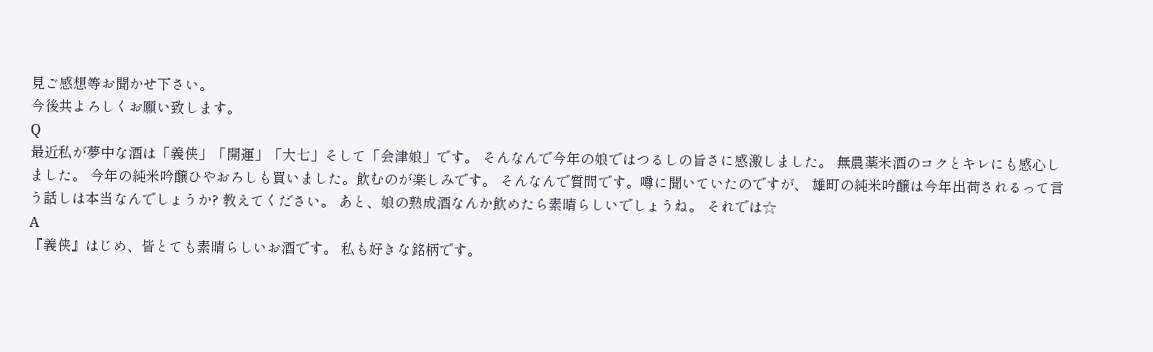見ご感想等お聞かせ下さい。
今後共よろしくお願い致します。
Q
最近私が夢中な酒は「義侠」「開運」「大七」そして「会津娘」です。 そんなんで今年の娘ではつるしの旨さに感激しました。 無農薬米酒のコクとキレにも感心しました。 今年の純米吟醸ひやおろしも買いました。飲むのが楽しみです。 そんなんで質問です。噂に聞いていたのですが、 雄町の純米吟醸は今年出荷されるって言う話しは本当なんでしょうか? 教えてください。 あと、娘の熟成酒なんか飲めたら素晴らしいでしょうね。 それでは☆
A
『義侠』はじめ、皆とても素晴らしいお酒です。 私も好きな銘柄です。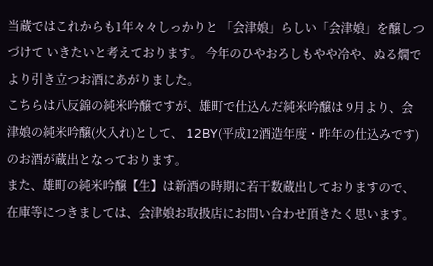当蔵ではこれからも1年々々しっかりと 「会津娘」らしい「会津娘」を醸しつづけて いきたいと考えております。 今年のひやおろしもやや冷や、ぬる燗でより引き立つお酒にあがりました。
こちらは八反錦の純米吟醸ですが、雄町で仕込んだ純米吟醸は 9月より、会津娘の純米吟醸(火入れ)として、 12BY(平成12酒造年度・昨年の仕込みです)のお酒が蔵出となっております。
また、雄町の純米吟醸【生】は新酒の時期に若干数蔵出しておりますので、 在庫等につきましては、会津娘お取扱店にお問い合わせ頂きたく思います。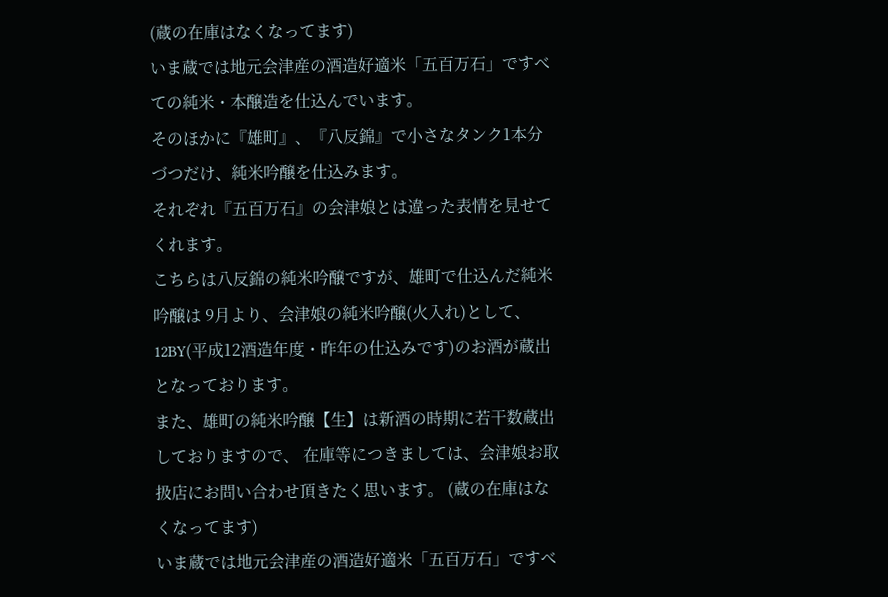(蔵の在庫はなくなってます)
いま蔵では地元会津産の酒造好適米「五百万石」ですべての純米・本醸造を仕込んでいます。
そのほかに『雄町』、『八反錦』で小さなタンク1本分づつだけ、純米吟醸を仕込みます。
それぞれ『五百万石』の会津娘とは違った表情を見せてくれます。
こちらは八反錦の純米吟醸ですが、雄町で仕込んだ純米吟醸は 9月より、会津娘の純米吟醸(火入れ)として、 12BY(平成12酒造年度・昨年の仕込みです)のお酒が蔵出となっております。
また、雄町の純米吟醸【生】は新酒の時期に若干数蔵出しておりますので、 在庫等につきましては、会津娘お取扱店にお問い合わせ頂きたく思います。 (蔵の在庫はなくなってます)
いま蔵では地元会津産の酒造好適米「五百万石」ですべ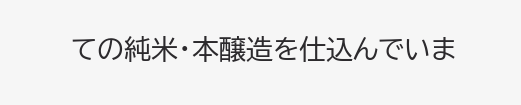ての純米・本醸造を仕込んでいま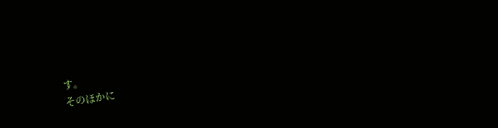す。
そのほかに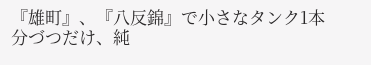『雄町』、『八反錦』で小さなタンク1本分づつだけ、純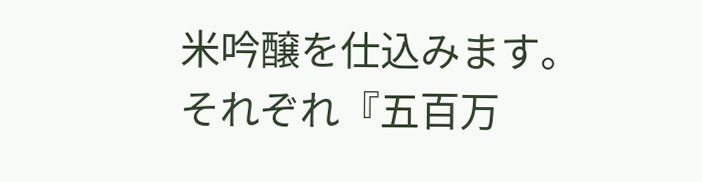米吟醸を仕込みます。
それぞれ『五百万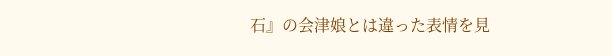石』の会津娘とは違った表情を見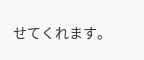せてくれます。